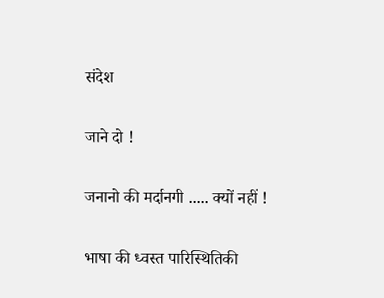संदेश

जाने दो !

जनानो की मर्दानगी ..... क्यों नहीं !

भाषा की ध्वस्त पारिस्थितिकी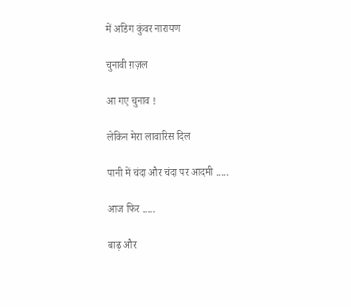में अडिग कुंवर नारायण

चुनावी ग़ज़ल

आ गए चुनाव !

लेकिन मेरा लावारिस दिल

पानी में चंदा और चंदा पर आदमी .....

आज फिर .....

बाढ़ और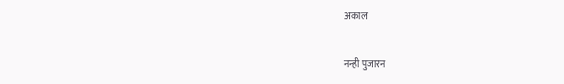अकाल

नन्ही पुजारन